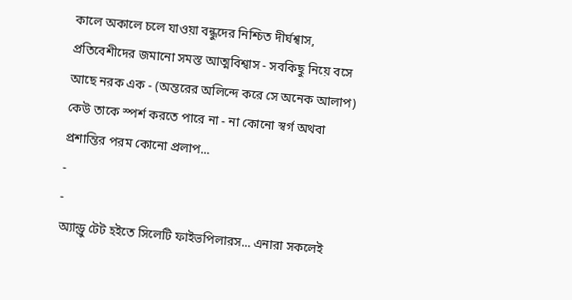কালে অকালে চলে যাওয়া বন্ধুদের নিশ্চিত দীর্ঘশ্বাস, প্রতিবেশীদের জমানো সমস্ত আত্মবিশ্বাস - সবকিছু নিয়ে বসে আছে নরক এক - (অন্তরের অলিন্দে করে সে অনেক আলাপ) কেউ তাকে স্পর্শ করতে পারে না - না কোনো স্বর্গ অথবা প্রশান্তির পরম কোনো প্রলাপ...
-
-
অ্যান্ড্রু টেট হইতে সিলেটি ফাইভপিলারস... এনারা সকলেই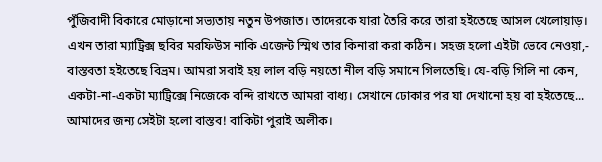পুঁজিবাদী বিকারে মোড়ানো সভ্যতায় নতুন উপজাত। তাদেরকে যারা তৈরি করে তারা হইতেছে আসল খেলোয়াড়। এখন তারা ম্যাট্রিক্স ছবির মরফিউস নাকি এজেন্ট স্মিথ তার কিনারা করা কঠিন। সহজ হলো এইটা ভেবে নেওয়া,- বাস্তবতা হইতেছে বিভ্রম। আমরা সবাই হয় লাল বড়ি নয়তো নীল বড়ি সমানে গিলতেছি। যে-বড়ি গিলি না কেন, একটা-না-একটা ম্যাট্রিক্সে নিজেকে বন্দি রাখতে আমরা বাধ্য। সেখানে ঢোকার পর যা দেখানো হয় বা হইতেছে... আমাদের জন্য সেইটা হলো বাস্তব! বাকিটা পুরাই অলীক।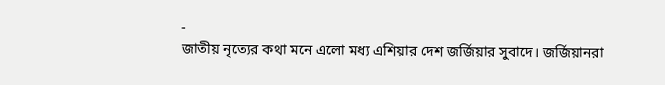-
জাতীয় নৃত্যের কথা মনে এলো মধ্য এশিয়ার দেশ জর্জিয়ার সুবাদে। জর্জিয়ানরা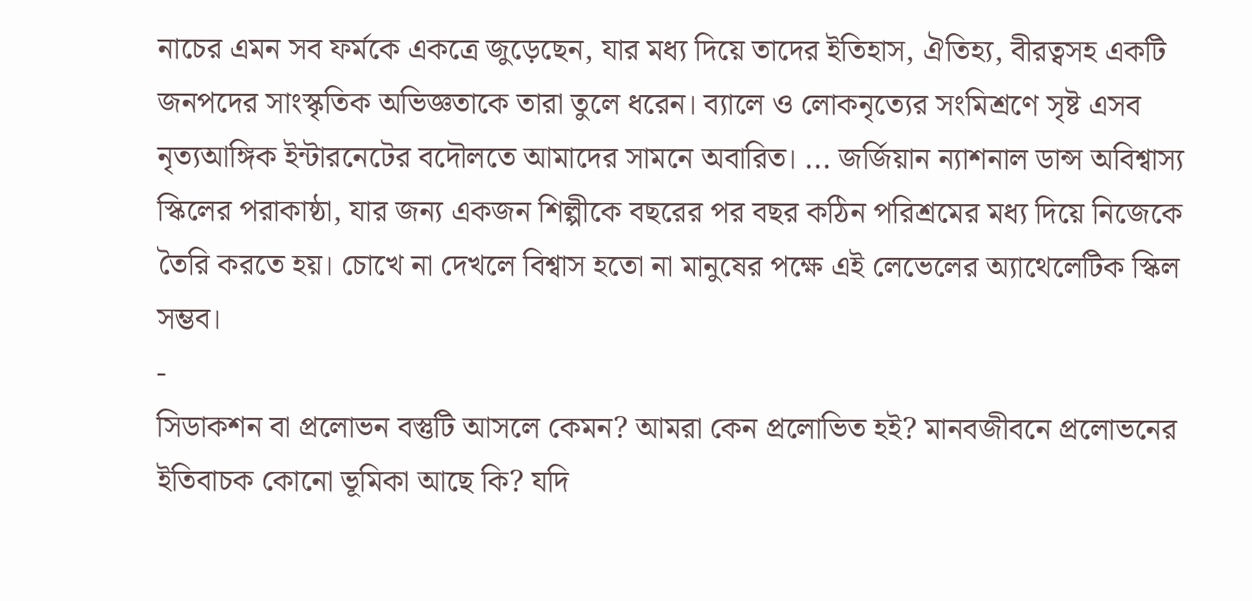নাচের এমন সব ফর্মকে একত্রে জুড়েছেন, যার মধ্য দিয়ে তাদের ইতিহাস, ঐতিহ্য, বীরত্বসহ একটি জনপদের সাংস্কৃতিক অভিজ্ঞতাকে তারা তুলে ধরেন। ব্যালে ও লোকনৃত্যের সংমিশ্রণে সৃষ্ট এসব নৃত্যআঙ্গিক ইন্টারনেটের বদৌলতে আমাদের সামনে অবারিত। ... জর্জিয়ান ন্যাশনাল ডান্স অবিশ্বাস্য স্কিলের পরাকাষ্ঠা, যার জন্য একজন শিল্পীকে বছরের পর বছর কঠিন পরিশ্রমের মধ্য দিয়ে নিজেকে তৈরি করতে হয়। চোখে না দেখলে বিশ্বাস হতো না মানুষের পক্ষে এই লেভেলের অ্যাথেলেটিক স্কিল সম্ভব।
-
সিডাকশন বা প্রলোভন বস্তুটি আসলে কেমন? আমরা কেন প্রলোভিত হই? মানবজীবনে প্রলোভনের ইতিবাচক কোনো ভূমিকা আছে কি? যদি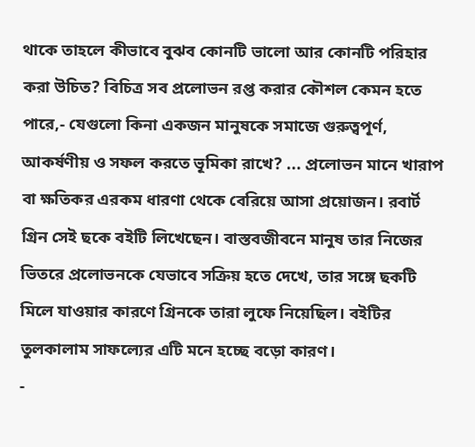থাকে তাহলে কীভাবে বুঝব কোনটি ভালো আর কোনটি পরিহার করা উচিত? বিচিত্র সব প্রলোভন রপ্ত করার কৌশল কেমন হতে পারে,- যেগুলো কিনা একজন মানুষকে সমাজে গুরুত্বপূর্ণ, আকর্ষণীয় ও সফল করতে ভূমিকা রাখে? ... প্রলোভন মানে খারাপ বা ক্ষতিকর এরকম ধারণা থেকে বেরিয়ে আসা প্রয়োজন। রবার্ট গ্রিন সেই ছকে বইটি লিখেছেন। বাস্তবজীবনে মানুষ তার নিজের ভিতরে প্রলোভনকে যেভাবে সক্রিয় হতে দেখে, তার সঙ্গে ছকটি মিলে যাওয়ার কারণে গ্রিনকে তারা লুফে নিয়েছিল। বইটির তুলকালাম সাফল্যের এটি মনে হচ্ছে বড়ো কারণ।
-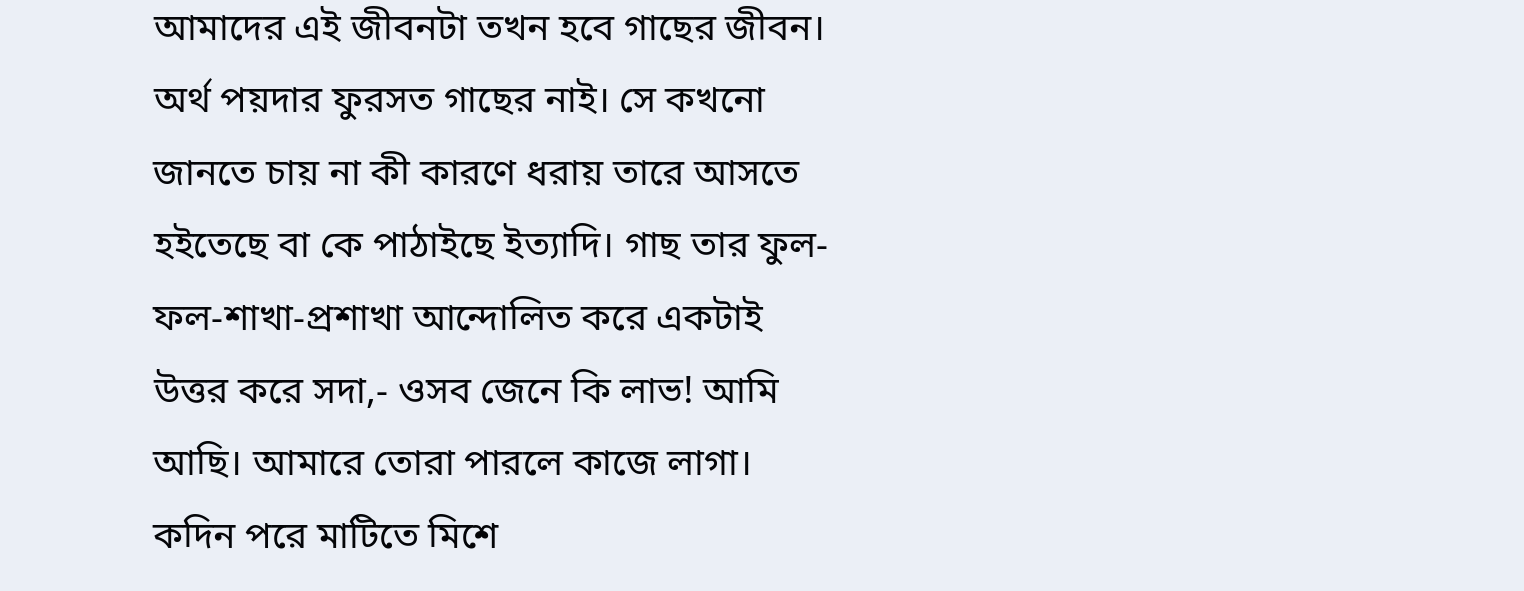আমাদের এই জীবনটা তখন হবে গাছের জীবন। অর্থ পয়দার ফুরসত গাছের নাই। সে কখনো জানতে চায় না কী কারণে ধরায় তারে আসতে হইতেছে বা কে পাঠাইছে ইত্যাদি। গাছ তার ফুল-ফল-শাখা-প্রশাখা আন্দোলিত করে একটাই উত্তর করে সদা,- ওসব জেনে কি লাভ! আমি আছি। আমারে তোরা পারলে কাজে লাগা। কদিন পরে মাটিতে মিশে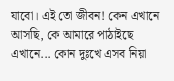যাবো। এই তো জীবন! কেন এখানে আসছি, কে আমারে পাঠাইছে এখানে... কোন দুঃখে এসব নিয়া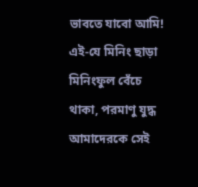ভাবতে যাবো আমি! এই-যে মিনিং ছাড়া মিনিংফুল বেঁচে থাকা, পরমাণু যুদ্ধ আমাদেরকে সেই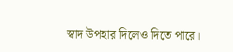স্বাদ উপহার দিলেও দিতে পারে।